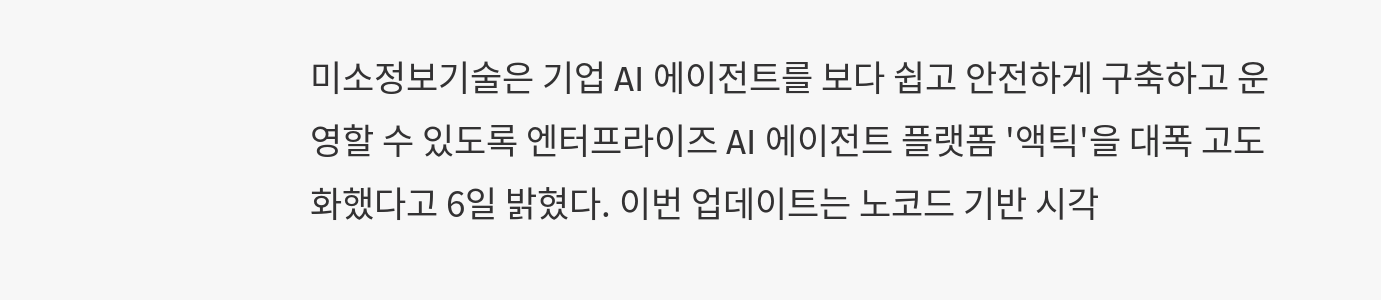미소정보기술은 기업 AI 에이전트를 보다 쉽고 안전하게 구축하고 운영할 수 있도록 엔터프라이즈 AI 에이전트 플랫폼 '액틱'을 대폭 고도화했다고 6일 밝혔다. 이번 업데이트는 노코드 기반 시각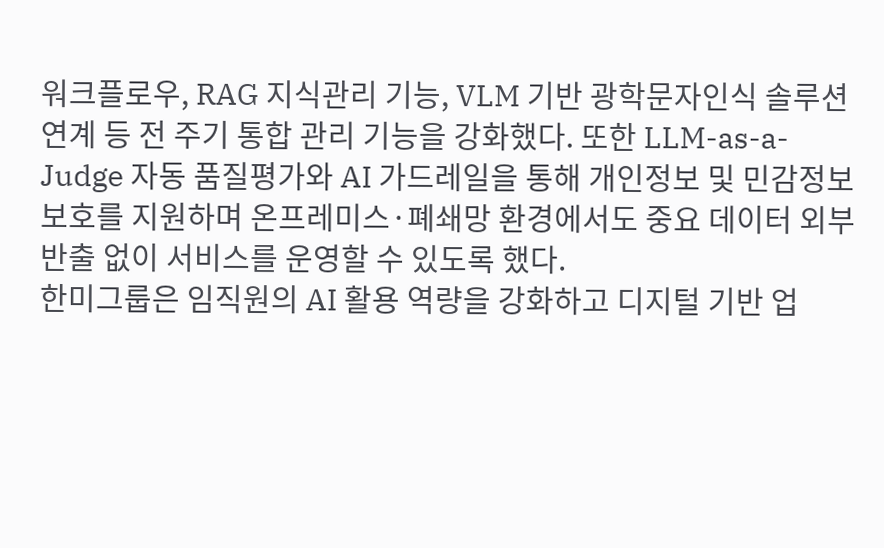워크플로우, RAG 지식관리 기능, VLM 기반 광학문자인식 솔루션 연계 등 전 주기 통합 관리 기능을 강화했다. 또한 LLM-as-a-Judge 자동 품질평가와 AI 가드레일을 통해 개인정보 및 민감정보 보호를 지원하며 온프레미스·폐쇄망 환경에서도 중요 데이터 외부 반출 없이 서비스를 운영할 수 있도록 했다.
한미그룹은 임직원의 AI 활용 역량을 강화하고 디지털 기반 업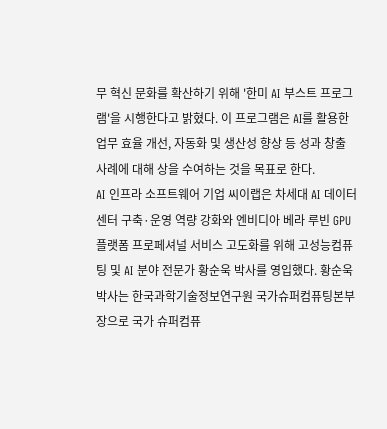무 혁신 문화를 확산하기 위해 '한미 AI 부스트 프로그램'을 시행한다고 밝혔다. 이 프로그램은 AI를 활용한 업무 효율 개선, 자동화 및 생산성 향상 등 성과 창출 사례에 대해 상을 수여하는 것을 목표로 한다.
AI 인프라 소프트웨어 기업 씨이랩은 차세대 AI 데이터센터 구축·운영 역량 강화와 엔비디아 베라 루빈 GPU 플랫폼 프로페셔널 서비스 고도화를 위해 고성능컴퓨팅 및 AI 분야 전문가 황순욱 박사를 영입했다. 황순욱 박사는 한국과학기술정보연구원 국가슈퍼컴퓨팅본부장으로 국가 슈퍼컴퓨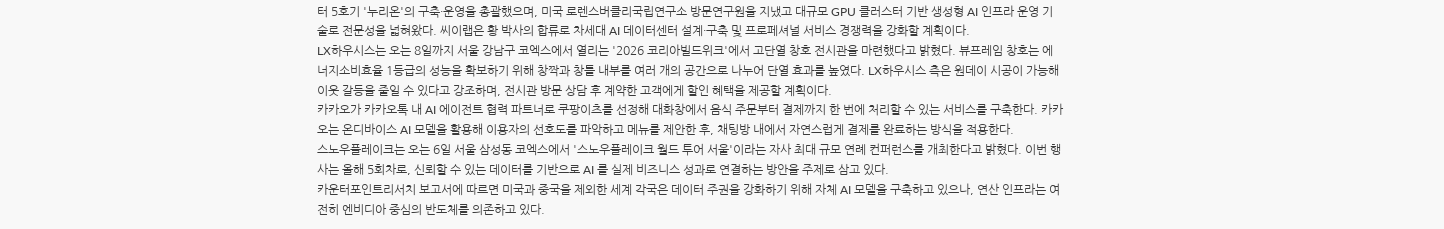터 5호기 '누리온'의 구축·운영을 총괄했으며, 미국 로렌스버클리국립연구소 방문연구원을 지냈고 대규모 GPU 클러스터 기반 생성형 AI 인프라 운영 기술로 전문성을 넓혀왔다. 씨이랩은 황 박사의 합류로 차세대 AI 데이터센터 설계·구축 및 프로페셔널 서비스 경쟁력을 강화할 계획이다.
LX하우시스는 오는 8일까지 서울 강남구 코엑스에서 열리는 '2026 코리아빌드위크'에서 고단열 창호 전시관을 마련했다고 밝혔다. 뷰프레임 창호는 에너지소비효율 1등급의 성능을 확보하기 위해 창짝과 창틀 내부를 여러 개의 공간으로 나누어 단열 효과를 높였다. LX하우시스 측은 원데이 시공이 가능해 이웃 갈등을 줄일 수 있다고 강조하며, 전시관 방문 상담 후 계약한 고객에게 할인 혜택을 제공할 계획이다.
카카오가 카카오톡 내 AI 에이전트 협력 파트너로 쿠팡이츠를 선정해 대화창에서 음식 주문부터 결제까지 한 번에 처리할 수 있는 서비스를 구축한다. 카카오는 온디바이스 AI 모델을 활용해 이용자의 선호도를 파악하고 메뉴를 제안한 후, 채팅방 내에서 자연스럽게 결제를 완료하는 방식을 적용한다.
스노우플레이크는 오는 6일 서울 삼성동 코엑스에서 '스노우플레이크 월드 투어 서울'이라는 자사 최대 규모 연례 컨퍼런스를 개최한다고 밝혔다. 이번 행사는 올해 5회차로, 신뢰할 수 있는 데이터를 기반으로 AI 를 실제 비즈니스 성과로 연결하는 방안을 주제로 삼고 있다.
카운터포인트리서치 보고서에 따르면 미국과 중국을 제외한 세계 각국은 데이터 주권을 강화하기 위해 자체 AI 모델을 구축하고 있으나, 연산 인프라는 여전히 엔비디아 중심의 반도체를 의존하고 있다.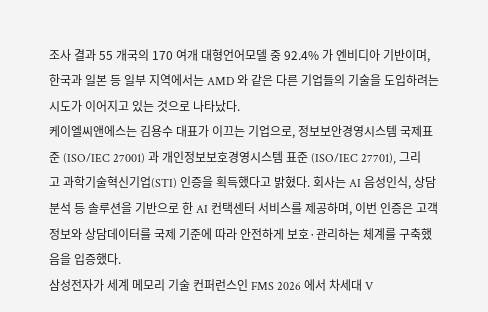조사 결과 55 개국의 170 여개 대형언어모델 중 92.4% 가 엔비디아 기반이며, 한국과 일본 등 일부 지역에서는 AMD 와 같은 다른 기업들의 기술을 도입하려는 시도가 이어지고 있는 것으로 나타났다.
케이엘씨앤에스는 김용수 대표가 이끄는 기업으로, 정보보안경영시스템 국제표준 (ISO/IEC 27001) 과 개인정보보호경영시스템 표준 (ISO/IEC 27701), 그리고 과학기술혁신기업(STI) 인증을 획득했다고 밝혔다. 회사는 AI 음성인식, 상담분석 등 솔루션을 기반으로 한 AI 컨택센터 서비스를 제공하며, 이번 인증은 고객정보와 상담데이터를 국제 기준에 따라 안전하게 보호·관리하는 체계를 구축했음을 입증했다.
삼성전자가 세계 메모리 기술 컨퍼런스인 FMS 2026 에서 차세대 V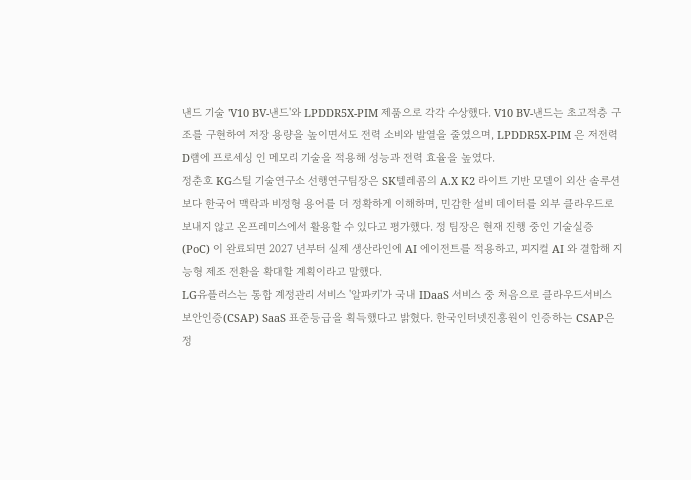낸드 기술 'V10 BV-낸드'와 LPDDR5X-PIM 제품으로 각각 수상했다. V10 BV-낸드는 초고적층 구조를 구현하여 저장 용량을 높이면서도 전력 소비와 발열을 줄였으며, LPDDR5X-PIM 은 저전력 D램에 프로세싱 인 메모리 기술을 적용해 성능과 전력 효율을 높였다.
정춘호 KG스틸 기술연구소 선행연구팀장은 SK텔레콤의 A.X K2 라이트 기반 모델이 외산 솔루션보다 한국어 맥락과 비정형 용어를 더 정확하게 이해하며, 민감한 설비 데이터를 외부 클라우드로 보내지 않고 온프레미스에서 활용할 수 있다고 평가했다. 정 팀장은 현재 진행 중인 기술실증 (PoC) 이 완료되면 2027 년부터 실제 생산라인에 AI 에이전트를 적용하고, 피지컬 AI 와 결합해 지능형 제조 전환을 확대할 계획이라고 말했다.
LG유플러스는 통합 계정관리 서비스 '알파키'가 국내 IDaaS 서비스 중 처음으로 클라우드서비스 보안인증(CSAP) SaaS 표준등급을 획득했다고 밝혔다. 한국인터넷진흥원이 인증하는 CSAP은 정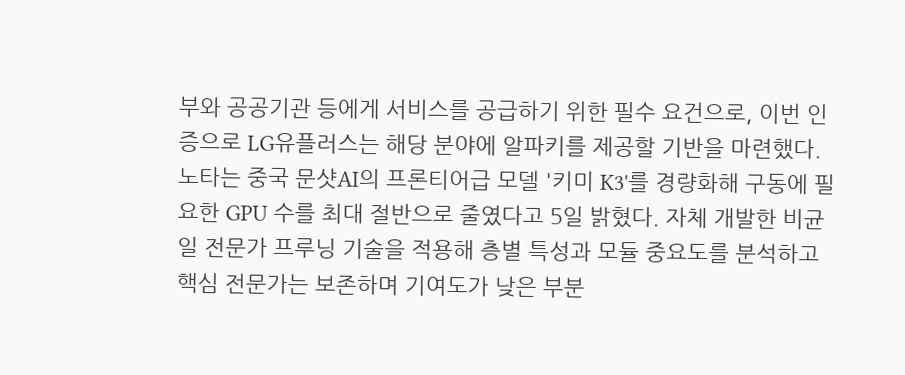부와 공공기관 등에게 서비스를 공급하기 위한 필수 요건으로, 이번 인증으로 LG유플러스는 해당 분야에 알파키를 제공할 기반을 마련했다.
노타는 중국 문샷AI의 프론티어급 모델 '키미 K3'를 경량화해 구동에 필요한 GPU 수를 최대 절반으로 줄였다고 5일 밝혔다. 자체 개발한 비균일 전문가 프루닝 기술을 적용해 층별 특성과 모듈 중요도를 분석하고 핵심 전문가는 보존하며 기여도가 낮은 부분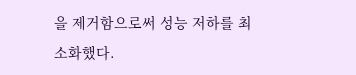을 제거함으로써 성능 저하를 최소화했다.